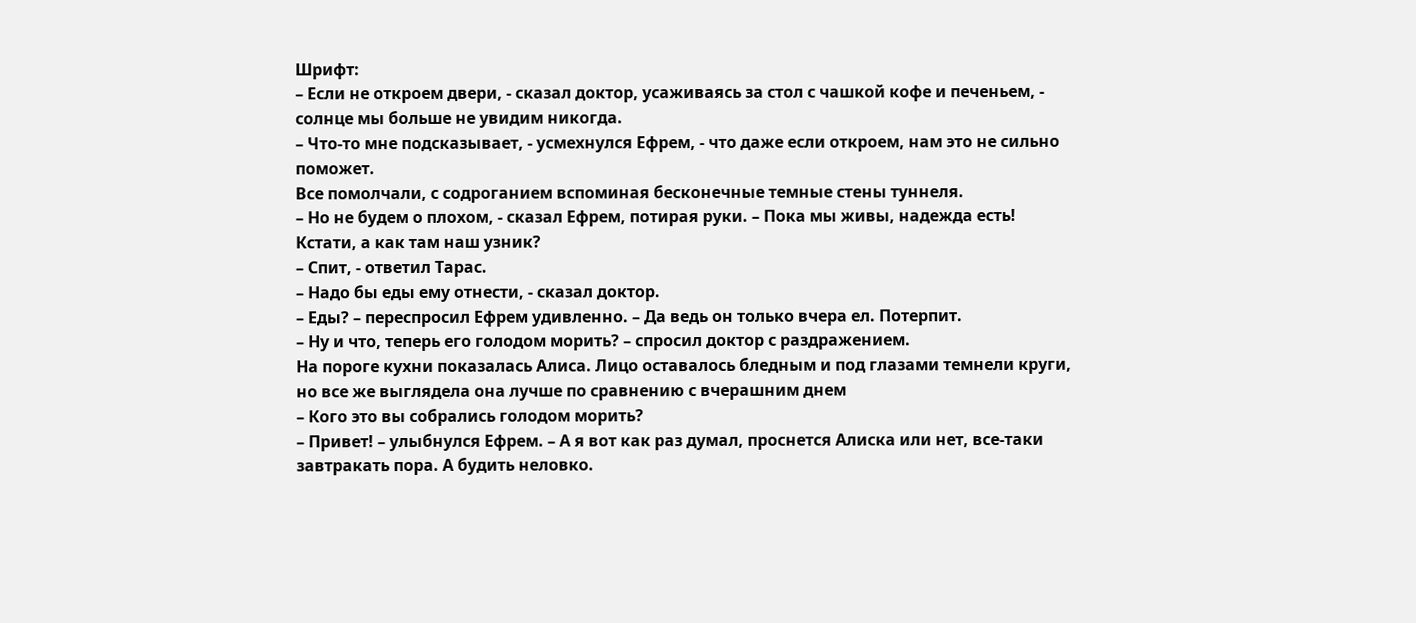Шрифт:
– Если не откроем двери, - сказал доктор, усаживаясь за стол с чашкой кофе и печеньем, - солнце мы больше не увидим никогда.
– Что-то мне подсказывает, - усмехнулся Ефрем, - что даже если откроем, нам это не сильно поможет.
Все помолчали, с содроганием вспоминая бесконечные темные стены туннеля.
– Но не будем о плохом, - сказал Ефрем, потирая руки. – Пока мы живы, надежда есть! Кстати, а как там наш узник?
– Спит, - ответил Тарас.
– Надо бы еды ему отнести, - сказал доктор.
– Еды? – переспросил Ефрем удивленно. – Да ведь он только вчера ел. Потерпит.
– Ну и что, теперь его голодом морить? – спросил доктор с раздражением.
На пороге кухни показалась Алиса. Лицо оставалось бледным и под глазами темнели круги, но все же выглядела она лучше по сравнению с вчерашним днем
– Кого это вы собрались голодом морить?
– Привет! – улыбнулся Ефрем. – А я вот как раз думал, проснется Алиска или нет, все-таки завтракать пора. А будить неловко.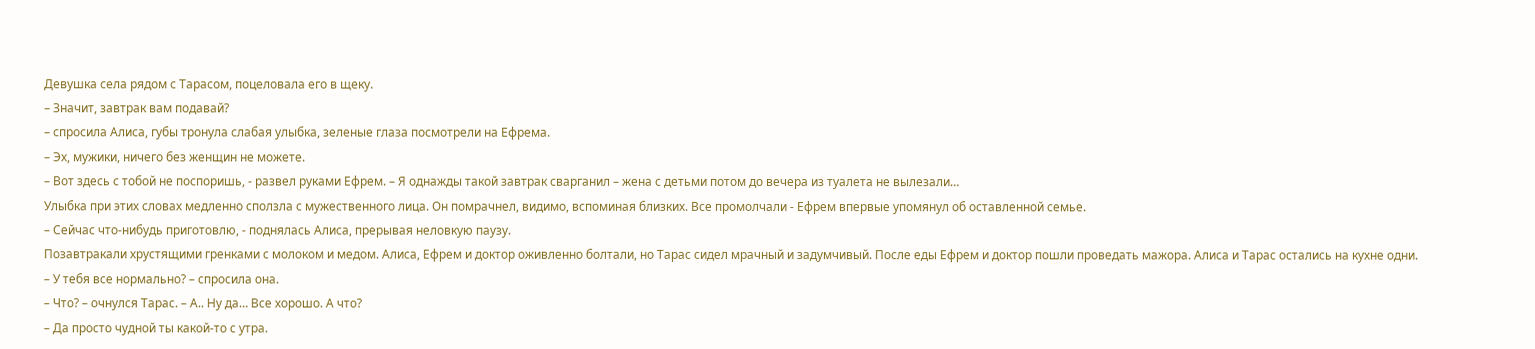Девушка села рядом с Тарасом, поцеловала его в щеку.
– Значит, завтрак вам подавай?
– спросила Алиса, губы тронула слабая улыбка, зеленые глаза посмотрели на Ефрема.
– Эх, мужики, ничего без женщин не можете.
– Вот здесь с тобой не поспоришь, - развел руками Ефрем. – Я однажды такой завтрак сварганил – жена с детьми потом до вечера из туалета не вылезали…
Улыбка при этих словах медленно сползла с мужественного лица. Он помрачнел, видимо, вспоминая близких. Все промолчали - Ефрем впервые упомянул об оставленной семье.
– Сейчас что-нибудь приготовлю, - поднялась Алиса, прерывая неловкую паузу.
Позавтракали хрустящими гренками с молоком и медом. Алиса, Ефрем и доктор оживленно болтали, но Тарас сидел мрачный и задумчивый. После еды Ефрем и доктор пошли проведать мажора. Алиса и Тарас остались на кухне одни.
– У тебя все нормально? – спросила она.
– Что? – очнулся Тарас. – А.. Ну да… Все хорошо. А что?
– Да просто чудной ты какой-то с утра.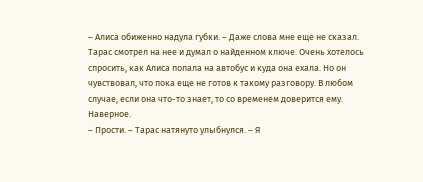– Алиса обиженно надула губки. – Даже слова мне еще не сказал.
Тарас смотрел на нее и думал о найденном ключе. Очень хотелось спросить, как Алиса попала на автобус и куда она ехала. Но он чувствовал, что пока еще не готов к такому разговору. В любом случае, если она что-то знает, то со временем доверится ему. Наверное.
– Прости. – Тарас натянуто улыбнулся. – Я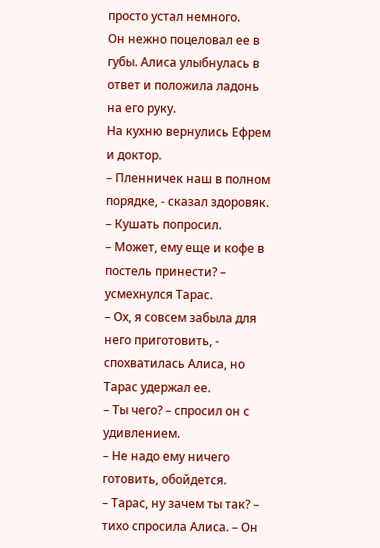просто устал немного.
Он нежно поцеловал ее в губы. Алиса улыбнулась в ответ и положила ладонь на его руку.
На кухню вернулись Ефрем и доктор.
– Пленничек наш в полном порядке, - сказал здоровяк. – Кушать попросил.
– Может, ему еще и кофе в постель принести? – усмехнулся Тарас.
– Ох, я совсем забыла для него приготовить, - спохватилась Алиса, но Тарас удержал ее.
– Ты чего? – спросил он с удивлением.
– Не надо ему ничего готовить, обойдется.
– Тарас, ну зачем ты так? – тихо спросила Алиса. – Он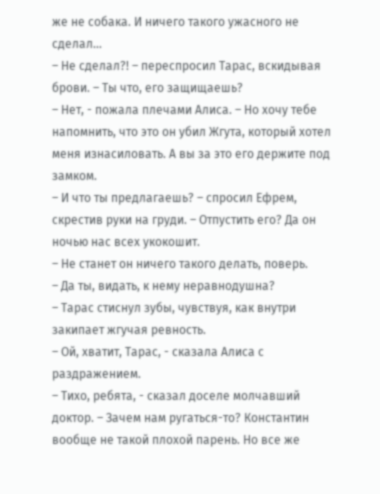же не собака. И ничего такого ужасного не сделал…
– Не сделал?! – переспросил Тарас, вскидывая брови. – Ты что, его защищаешь?
– Нет, - пожала плечами Алиса. – Но хочу тебе напомнить, что это он убил Жгута, который хотел меня изнасиловать. А вы за это его держите под замком.
– И что ты предлагаешь? – спросил Ефрем, скрестив руки на груди. – Отпустить его? Да он ночью нас всех укокошит.
– Не станет он ничего такого делать, поверь.
– Да ты, видать, к нему неравнодушна?
– Тарас стиснул зубы, чувствуя, как внутри закипает жгучая ревность.
– Ой, хватит, Тарас, - сказала Алиса с раздражением.
– Тихо, ребята, - сказал доселе молчавший доктор. – Зачем нам ругаться-то? Константин вообще не такой плохой парень. Но все же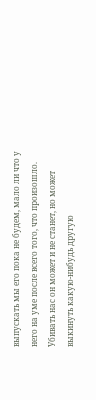выпускать мы его пока не будем, мало ли что у него на уме после всего того, что произошло. Убивать нас он может и не станет, но может выкинуть какую-нибудь другую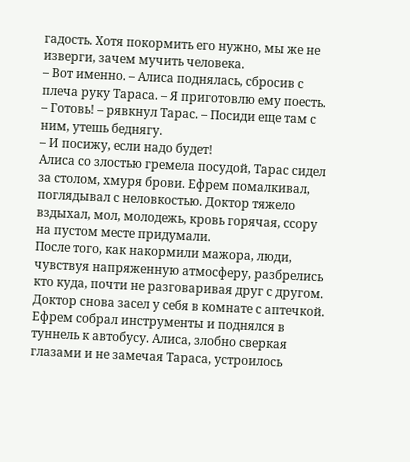гадость. Хотя покормить его нужно, мы же не изверги, зачем мучить человека.
– Вот именно. – Алиса поднялась, сбросив с плеча руку Тараса. – Я приготовлю ему поесть.
– Готовь! – рявкнул Тарас. – Посиди еще там с ним, утешь беднягу.
– И посижу, если надо будет!
Алиса со злостью гремела посудой, Тарас сидел за столом, хмуря брови. Ефрем помалкивал, поглядывал с неловкостью. Доктор тяжело вздыхал, мол, молодежь, кровь горячая, ссору на пустом месте придумали.
После того, как накормили мажора, люди, чувствуя напряженную атмосферу, разбрелись кто куда, почти не разговаривая друг с другом. Доктор снова засел у себя в комнате с аптечкой. Ефрем собрал инструменты и поднялся в туннель к автобусу. Алиса, злобно сверкая глазами и не замечая Тараса, устроилось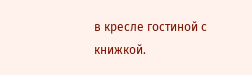в кресле гостиной с книжкой.